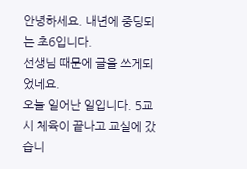안녕하세요. 내년에 중딩되는 초6입니다.
선생님 때문에 글을 쓰게되었네요.
오늘 일어난 일입니다. 5교시 체육이 끝나고 교실에 갔습니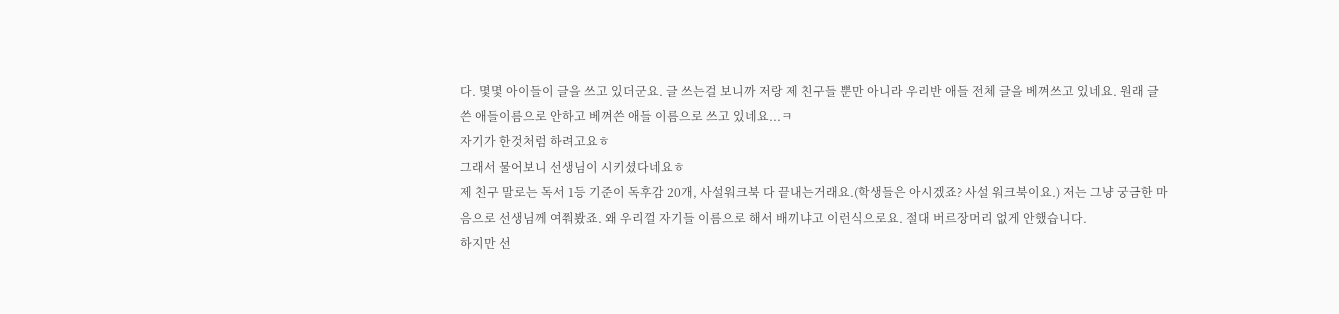다. 몇몇 아이들이 글을 쓰고 있더군요. 글 쓰는걸 보니까 저랑 제 친구들 뿐만 아니라 우리반 애들 전체 글을 베껴쓰고 있네요. 원래 글쓴 애들이름으로 안하고 베껴쓴 애들 이름으로 쓰고 있네요...ㅋ
자기가 한것처럼 하려고요ㅎ
그래서 물어보니 선생님이 시키셨다네요ㅎ
제 친구 말로는 독서 1등 기준이 독후감 20개, 사설워크북 다 끝내는거래요.(학생들은 아시겠죠? 사설 워크북이요.) 저는 그냥 궁금한 마음으로 선생님께 여쭤봤죠. 왜 우리껄 자기들 이름으로 해서 배끼냐고 이런식으로요. 절대 버르장머리 없게 안했습니다.
하지만 선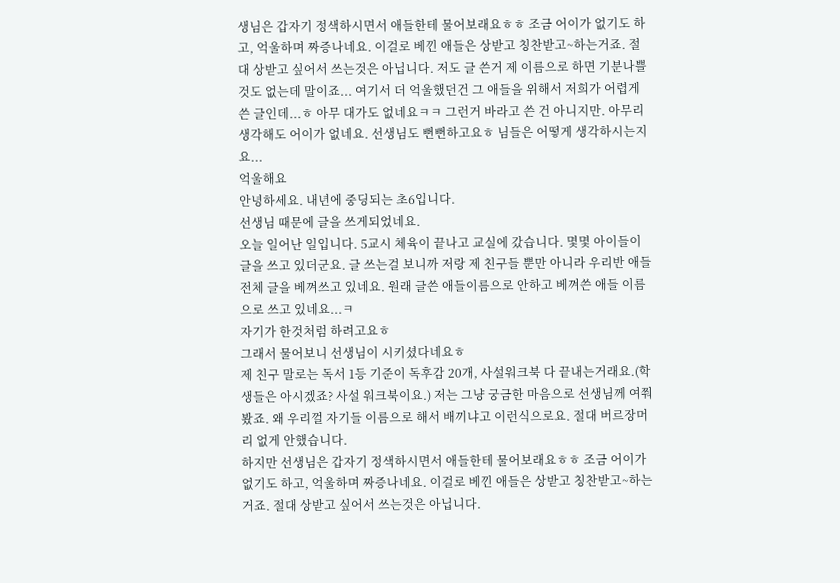생님은 갑자기 정색하시면서 애들한테 물어보래요ㅎㅎ 조금 어이가 없기도 하고, 억울하며 짜증나네요. 이걸로 베낀 애들은 상받고 칭찬받고~하는거죠. 절대 상받고 싶어서 쓰는것은 아닙니다. 저도 글 쓴거 제 이름으로 하면 기분나쁠것도 없는데 말이죠... 여기서 더 억울했던건 그 애들을 위해서 저희가 어렵게 쓴 글인데...ㅎ 아무 대가도 없네요ㅋㅋ 그런거 바라고 쓴 건 아니지만. 아무리 생각해도 어이가 없네요. 선생님도 뻔뻔하고요ㅎ 님들은 어떻게 생각하시는지요...
억울해요
안녕하세요. 내년에 중딩되는 초6입니다.
선생님 때문에 글을 쓰게되었네요.
오늘 일어난 일입니다. 5교시 체육이 끝나고 교실에 갔습니다. 몇몇 아이들이 글을 쓰고 있더군요. 글 쓰는걸 보니까 저랑 제 친구들 뿐만 아니라 우리반 애들 전체 글을 베껴쓰고 있네요. 원래 글쓴 애들이름으로 안하고 베껴쓴 애들 이름으로 쓰고 있네요...ㅋ
자기가 한것처럼 하려고요ㅎ
그래서 물어보니 선생님이 시키셨다네요ㅎ
제 친구 말로는 독서 1등 기준이 독후감 20개, 사설워크북 다 끝내는거래요.(학생들은 아시겠죠? 사설 워크북이요.) 저는 그냥 궁금한 마음으로 선생님께 여쭤봤죠. 왜 우리껄 자기들 이름으로 해서 배끼냐고 이런식으로요. 절대 버르장머리 없게 안했습니다.
하지만 선생님은 갑자기 정색하시면서 애들한테 물어보래요ㅎㅎ 조금 어이가 없기도 하고, 억울하며 짜증나네요. 이걸로 베낀 애들은 상받고 칭찬받고~하는거죠. 절대 상받고 싶어서 쓰는것은 아닙니다.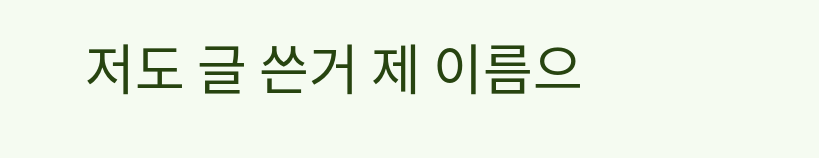저도 글 쓴거 제 이름으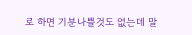로 하면 기분나쁠것도 없는데 말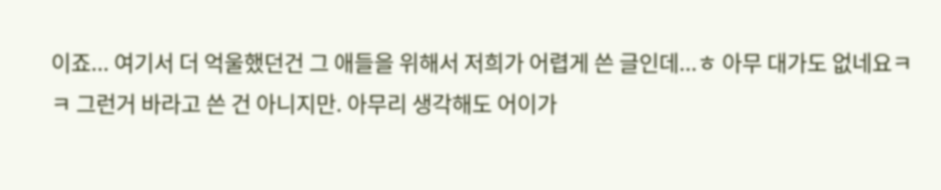이죠... 여기서 더 억울했던건 그 애들을 위해서 저희가 어렵게 쓴 글인데...ㅎ 아무 대가도 없네요ㅋㅋ 그런거 바라고 쓴 건 아니지만. 아무리 생각해도 어이가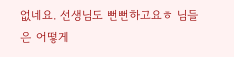없네요. 선생님도 뻔뻔하고요ㅎ 님들은 어떻게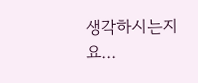생각하시는지요...